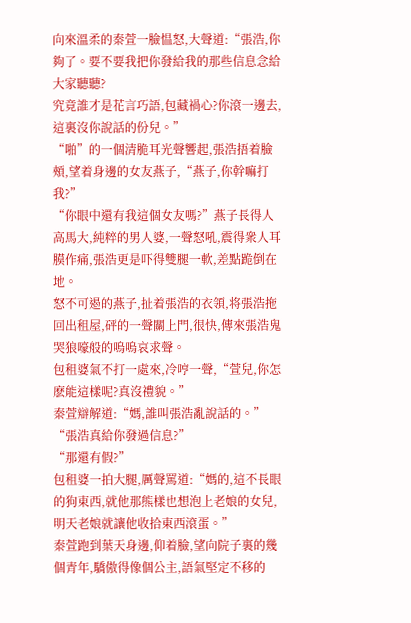向來溫柔的秦萱一臉愠怒,大聲道:“張浩,你夠了。要不要我把你發給我的那些信息念給大家聽聽?
究竟誰才是花言巧語,包藏禍心?你滾一邊去,這裏沒你說話的份兒。”
“啪”的一個清脆耳光聲響起,張浩捂着臉頰,望着身邊的女友燕子,“燕子,你幹嘛打我?”
“你眼中還有我這個女友嗎?”燕子長得人高馬大,純粹的男人婆,一聲怒吼,震得衆人耳膜作痛,張浩更是吓得雙腿一軟,差點跪倒在地。
怒不可遏的燕子,扯着張浩的衣領,将張浩拖回出租屋,砰的一聲關上門,很快,傳來張浩鬼哭狼嚎般的嗚嗚哀求聲。
包租婆氣不打一處來,冷哼一聲,“萱兒,你怎麽能這樣呢?真沒禮貌。”
秦萱辯解道:“媽,誰叫張浩亂說話的。”
“張浩真給你發過信息?”
“那還有假?”
包租婆一拍大腿,厲聲罵道:“媽的,這不長眼的狗東西,就他那熊樣也想泡上老娘的女兒,明天老娘就讓他收拾東西滾蛋。”
秦萱跑到葉天身邊,仰着臉,望向院子裏的幾個青年,驕傲得像個公主,語氣堅定不移的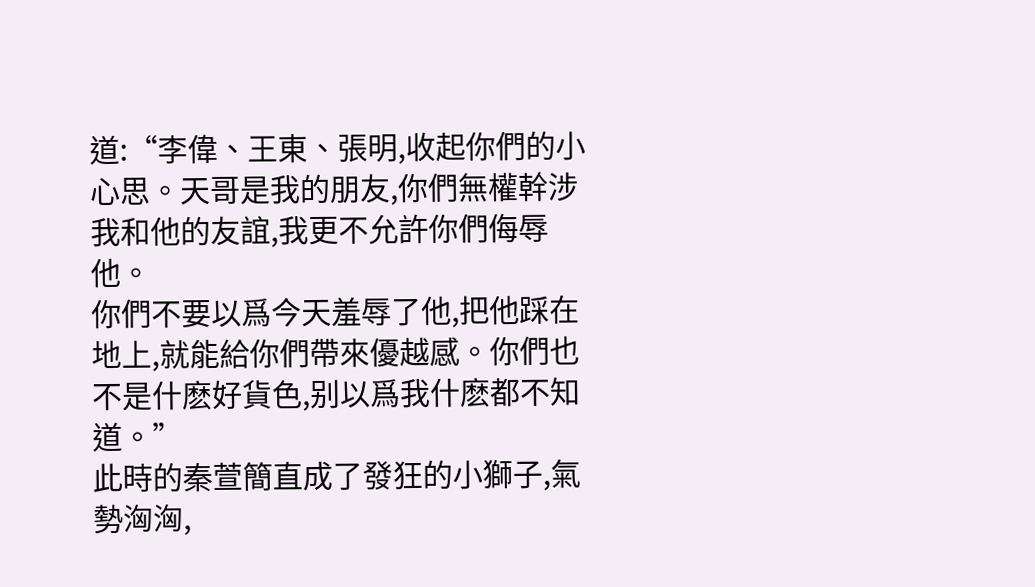道:“李偉、王東、張明,收起你們的小心思。天哥是我的朋友,你們無權幹涉我和他的友誼,我更不允許你們侮辱他。
你們不要以爲今天羞辱了他,把他踩在地上,就能給你們帶來優越感。你們也不是什麽好貨色,别以爲我什麽都不知道。”
此時的秦萱簡直成了發狂的小獅子,氣勢洶洶,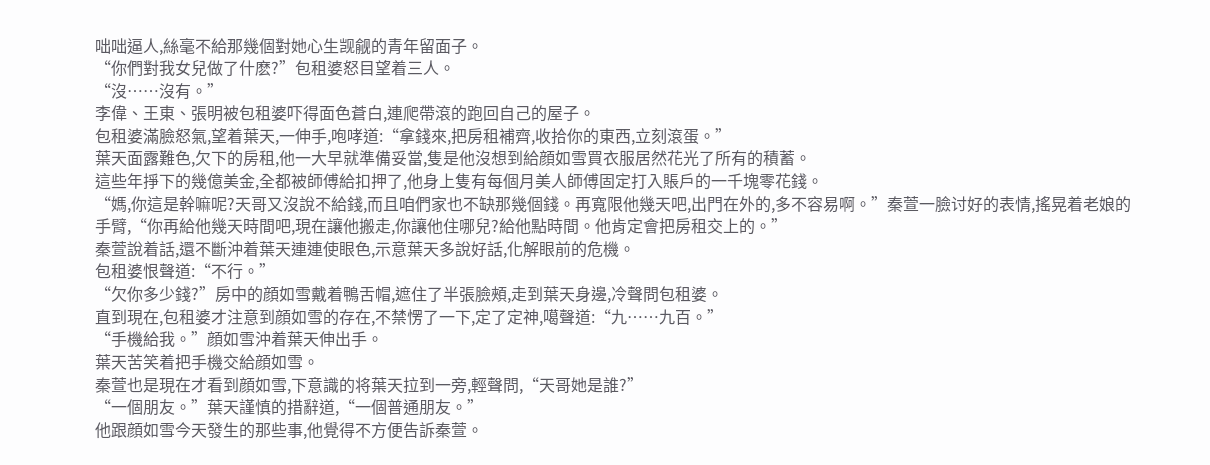咄咄逼人,絲毫不給那幾個對她心生觊觎的青年留面子。
“你們對我女兒做了什麽?”包租婆怒目望着三人。
“沒……沒有。”
李偉、王東、張明被包租婆吓得面色蒼白,連爬帶滾的跑回自己的屋子。
包租婆滿臉怒氣,望着葉天,一伸手,咆哮道:“拿錢來,把房租補齊,收拾你的東西,立刻滾蛋。”
葉天面露難色,欠下的房租,他一大早就準備妥當,隻是他沒想到給顔如雪買衣服居然花光了所有的積蓄。
這些年掙下的幾億美金,全都被師傅給扣押了,他身上隻有每個月美人師傅固定打入賬戶的一千塊零花錢。
“媽,你這是幹嘛呢?天哥又沒說不給錢,而且咱們家也不缺那幾個錢。再寬限他幾天吧,出門在外的,多不容易啊。”秦萱一臉讨好的表情,搖晃着老娘的手臂,“你再給他幾天時間吧,現在讓他搬走,你讓他住哪兒?給他點時間。他肯定會把房租交上的。”
秦萱說着話,還不斷沖着葉天連連使眼色,示意葉天多說好話,化解眼前的危機。
包租婆恨聲道:“不行。”
“欠你多少錢?”房中的顔如雪戴着鴨舌帽,遮住了半張臉頰,走到葉天身邊,冷聲問包租婆。
直到現在,包租婆才注意到顔如雪的存在,不禁愣了一下,定了定神,噶聲道:“九……九百。”
“手機給我。”顔如雪沖着葉天伸出手。
葉天苦笑着把手機交給顔如雪。
秦萱也是現在才看到顔如雪,下意識的将葉天拉到一旁,輕聲問,“天哥她是誰?”
“一個朋友。”葉天謹慎的措辭道,“一個普通朋友。”
他跟顔如雪今天發生的那些事,他覺得不方便告訴秦萱。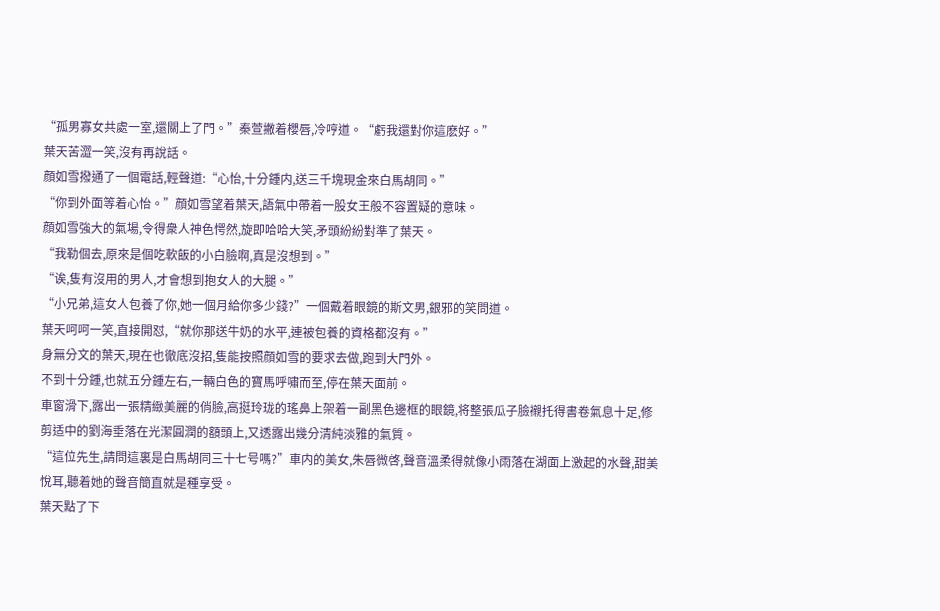“孤男寡女共處一室,還關上了門。”秦萱撇着櫻唇,冷哼道。“虧我還對你這麽好。”
葉天苦澀一笑,沒有再說話。
顔如雪撥通了一個電話,輕聲道:“心怡,十分鍾内,送三千塊現金來白馬胡同。”
“你到外面等着心怡。”顔如雪望着葉天,語氣中帶着一股女王般不容置疑的意味。
顔如雪強大的氣場,令得衆人神色愕然,旋即哈哈大笑,矛頭紛紛對準了葉天。
“我勒個去,原來是個吃軟飯的小白臉啊,真是沒想到。”
“诶,隻有沒用的男人,才會想到抱女人的大腿。”
“小兄弟,這女人包養了你,她一個月給你多少錢?”一個戴着眼鏡的斯文男,銀邪的笑問道。
葉天呵呵一笑,直接開怼,“就你那送牛奶的水平,連被包養的資格都沒有。”
身無分文的葉天,現在也徹底沒招,隻能按照顔如雪的要求去做,跑到大門外。
不到十分鍾,也就五分鍾左右,一輛白色的寶馬呼嘯而至,停在葉天面前。
車窗滑下,露出一張精緻美麗的俏臉,高挺玲珑的瑤鼻上架着一副黑色邊框的眼鏡,将整張瓜子臉襯托得書卷氣息十足,修剪适中的劉海垂落在光潔圓潤的額頭上,又透露出幾分清純淡雅的氣質。
“這位先生,請問這裏是白馬胡同三十七号嗎?”車内的美女,朱唇微啓,聲音溫柔得就像小雨落在湖面上激起的水聲,甜美悅耳,聽着她的聲音簡直就是種享受。
葉天點了下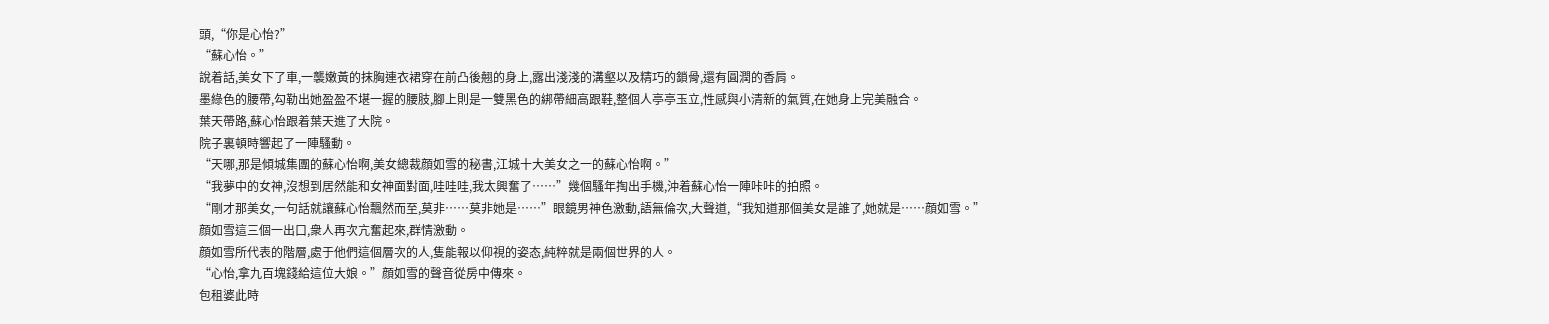頭,“你是心怡?”
“蘇心怡。”
說着話,美女下了車,一襲嫩黃的抹胸連衣裙穿在前凸後翹的身上,露出淺淺的溝壑以及精巧的鎖骨,還有圓潤的香肩。
墨綠色的腰帶,勾勒出她盈盈不堪一握的腰肢,腳上則是一雙黑色的綁帶細高跟鞋,整個人亭亭玉立,性感與小清新的氣質,在她身上完美融合。
葉天帶路,蘇心怡跟着葉天進了大院。
院子裏頓時響起了一陣騷動。
“天哪,那是傾城集團的蘇心怡啊,美女總裁顔如雪的秘書,江城十大美女之一的蘇心怡啊。”
“我夢中的女神,沒想到居然能和女神面對面,哇哇哇,我太興奮了……”幾個騷年掏出手機,沖着蘇心怡一陣咔咔的拍照。
“剛才那美女,一句話就讓蘇心怡飄然而至,莫非……莫非她是……”眼鏡男神色激動,語無倫次,大聲道,“我知道那個美女是誰了,她就是……顔如雪。”
顔如雪這三個一出口,衆人再次亢奮起來,群情激動。
顔如雪所代表的階層,處于他們這個層次的人,隻能報以仰視的姿态,純粹就是兩個世界的人。
“心怡,拿九百塊錢給這位大娘。”顔如雪的聲音從房中傳來。
包租婆此時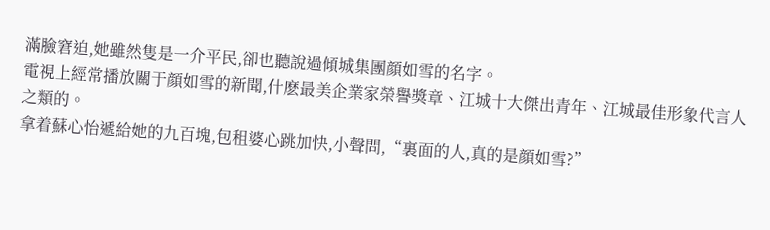滿臉窘迫,她雖然隻是一介平民,卻也聽說過傾城集團顔如雪的名字。
電視上經常播放關于顔如雪的新聞,什麽最美企業家榮譽獎章、江城十大傑出青年、江城最佳形象代言人之類的。
拿着蘇心怡遞給她的九百塊,包租婆心跳加快,小聲問,“裏面的人,真的是顔如雪?”